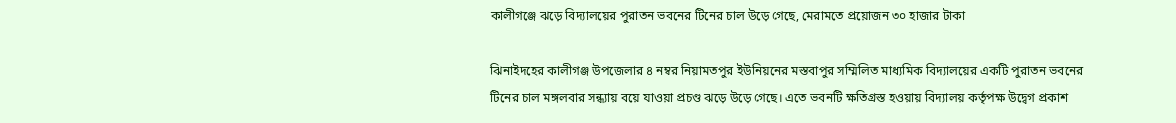কালীগঞ্জে ঝড়ে বিদ্যালয়ের পুরাতন ভবনের টিনের চাল উড়ে গেছে, মেরামতে প্রয়োজন ৩০ হাজার টাকা

ঝিনাইদহের কালীগঞ্জ উপজেলার ৪ নম্বর নিয়ামতপুর ইউনিয়নের মস্তবাপুর সম্মিলিত মাধ্যমিক বিদ্যালয়ের একটি পুরাতন ভবনের টিনের চাল মঙ্গলবার সন্ধ্যায় বয়ে যাওয়া প্রচণ্ড ঝড়ে উড়ে গেছে। এতে ভবনটি ক্ষতিগ্রস্ত হওয়ায় বিদ্যালয় কর্তৃপক্ষ উদ্বেগ প্রকাশ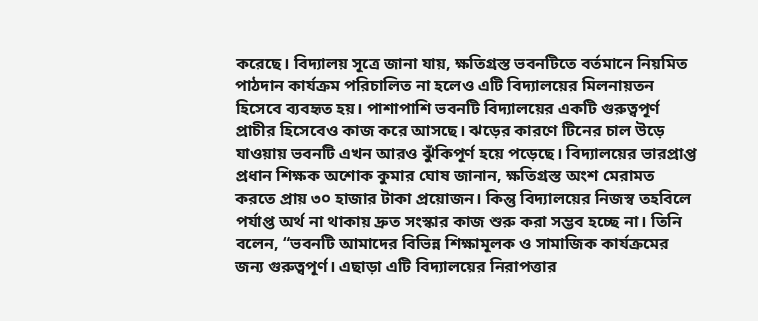করেছে। বিদ্যালয় সূত্রে জানা যায়, ক্ষতিগ্রস্ত ভবনটিতে বর্তমানে নিয়মিত পাঠদান কার্যক্রম পরিচালিত না হলেও এটি বিদ্যালয়ের মিলনায়তন হিসেবে ব্যবহৃত হয়। পাশাপাশি ভবনটি বিদ্যালয়ের একটি গুরুত্বপূর্ণ প্রাচীর হিসেবেও কাজ করে আসছে। ঝড়ের কারণে টিনের চাল উড়ে যাওয়ায় ভবনটি এখন আরও ঝুঁকিপূর্ণ হয়ে পড়েছে। বিদ্যালয়ের ভারপ্রাপ্ত প্রধান শিক্ষক অশোক কুমার ঘোষ জানান, ক্ষতিগ্রস্ত অংশ মেরামত করতে প্রায় ৩০ হাজার টাকা প্রয়োজন। কিন্তু বিদ্যালয়ের নিজস্ব তহবিলে পর্যাপ্ত অর্থ না থাকায় দ্রুত সংস্কার কাজ শুরু করা সম্ভব হচ্ছে না। তিনি বলেন, “ভবনটি আমাদের বিভিন্ন শিক্ষামূলক ও সামাজিক কার্যক্রমের জন্য গুরুত্বপূর্ণ। এছাড়া এটি বিদ্যালয়ের নিরাপত্তার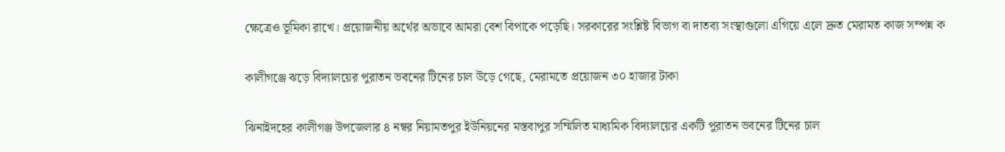ক্ষেত্রেও ভূমিকা রাখে। প্রয়োজনীয় অর্থের অভাবে আমরা বেশ বিপাকে পড়েছি। সরকারের সংশ্লিষ্ট বিভাগ বা দাতব্য সংস্থাগুলো এগিয়ে এলে দ্রুত মেরামত কাজ সম্পন্ন ক

কালীগঞ্জে ঝড়ে বিদ্যালয়ের পুরাতন ভবনের টিনের চাল উড়ে গেছে, মেরামতে প্রয়োজন ৩০ হাজার টাকা

ঝিনাইদহের কালীগঞ্জ উপজেলার ৪ নম্বর নিয়ামতপুর ইউনিয়নের মস্তবাপুর সম্মিলিত মাধ্যমিক বিদ্যালয়ের একটি পুরাতন ভবনের টিনের চাল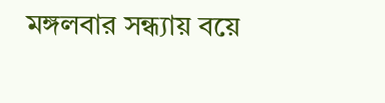মঙ্গলবার সন্ধ্যায় বয়ে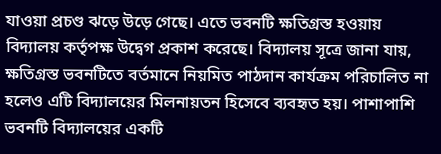যাওয়া প্রচণ্ড ঝড়ে উড়ে গেছে। এতে ভবনটি ক্ষতিগ্রস্ত হওয়ায় বিদ্যালয় কর্তৃপক্ষ উদ্বেগ প্রকাশ করেছে। বিদ্যালয় সূত্রে জানা যায়, ক্ষতিগ্রস্ত ভবনটিতে বর্তমানে নিয়মিত পাঠদান কার্যক্রম পরিচালিত না হলেও এটি বিদ্যালয়ের মিলনায়তন হিসেবে ব্যবহৃত হয়। পাশাপাশি ভবনটি বিদ্যালয়ের একটি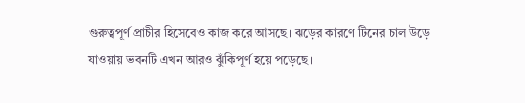গুরুত্বপূর্ণ প্রাচীর হিসেবেও কাজ করে আসছে। ঝড়ের কারণে টিনের চাল উড়ে যাওয়ায় ভবনটি এখন আরও ঝুঁকিপূর্ণ হয়ে পড়েছে।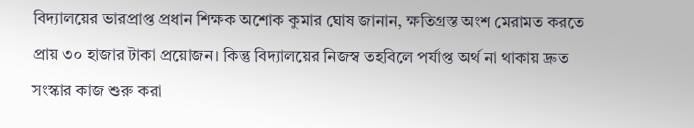বিদ্যালয়ের ভারপ্রাপ্ত প্রধান শিক্ষক অশোক কুমার ঘোষ জানান, ক্ষতিগ্রস্ত অংশ মেরামত করতে প্রায় ৩০ হাজার টাকা প্রয়োজন। কিন্তু বিদ্যালয়ের নিজস্ব তহবিলে পর্যাপ্ত অর্থ না থাকায় দ্রুত সংস্কার কাজ শুরু করা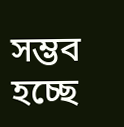সম্ভব হচ্ছে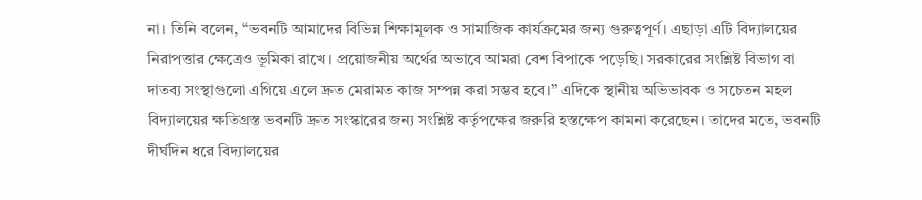না। তিনি বলেন, “ভবনটি আমাদের বিভিন্ন শিক্ষামূলক ও সামাজিক কার্যক্রমের জন্য গুরুত্বপূর্ণ। এছাড়া এটি বিদ্যালয়ের নিরাপত্তার ক্ষেত্রেও ভূমিকা রাখে। প্রয়োজনীয় অর্থের অভাবে আমরা বেশ বিপাকে পড়েছি। সরকারের সংশ্লিষ্ট বিভাগ বা দাতব্য সংস্থাগুলো এগিয়ে এলে দ্রুত মেরামত কাজ সম্পন্ন করা সম্ভব হবে।” এদিকে স্থানীয় অভিভাবক ও সচেতন মহল বিদ্যালয়ের ক্ষতিগ্রস্ত ভবনটি দ্রুত সংস্কারের জন্য সংশ্লিষ্ট কর্তৃপক্ষের জরুরি হস্তক্ষেপ কামনা করেছেন। তাদের মতে, ভবনটি দীর্ঘদিন ধরে বিদ্যালয়ের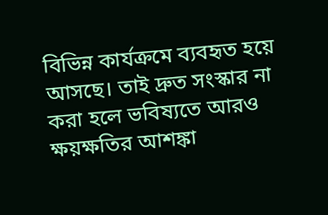বিভিন্ন কার্যক্রমে ব্যবহৃত হয়ে আসছে। তাই দ্রুত সংস্কার না করা হলে ভবিষ্যতে আরও ক্ষয়ক্ষতির আশঙ্কা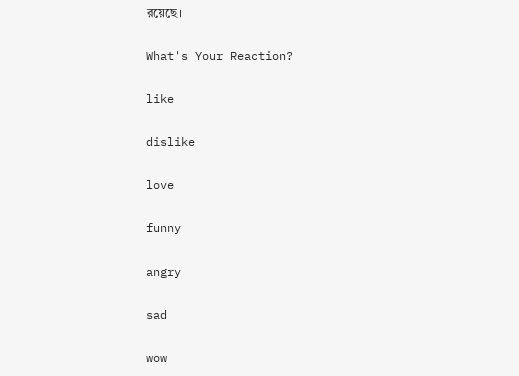রয়েছে।

What's Your Reaction?

like

dislike

love

funny

angry

sad

wow